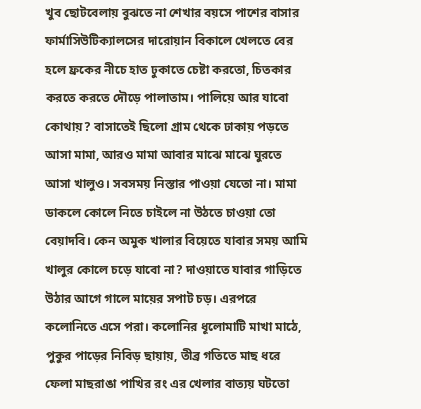খুব ছোটবেলায় বুঝতে না শেখার বয়সে পাশের বাসার ফার্মাসিউটিক্যালসের দারোয়ান বিকালে খেলতে বের হলে ফ্রকের নীচে হাত ঢুকাতে চেষ্টা করতো, চিতকার করতে করতে দৌড়ে পালাতাম। পালিয়ে আর যাবো কোথায়? বাসাতেই ছিলো গ্রাম থেকে ঢাকায় পড়তে আসা মামা, আরও মামা আবার মাঝে মাঝে ঘুরতে আসা খালুও। সবসময় নিস্তার পাওয়া যেতো না। মামা ডাকলে কোলে নিতে চাইলে না উঠতে চাওয়া তো বেয়াদবি। কেন অমুক খালার বিয়েতে যাবার সময় আমি খালুর কোলে চড়ে যাবো না? দাওয়াতে যাবার গাড়িতে উঠার আগে গালে মায়ের সপাট চড়। এরপরে কলোনিতে এসে পরা। কলোনির ধূলোমাটি মাখা মাঠে, পুকুর পাড়ের নিবিড় ছায়ায়, তীব্র গতিতে মাছ ধরে ফেলা মাছরাঙা পাখির রং এর খেলার বাত্যয় ঘটতো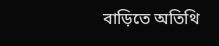বাড়িতে অতিথি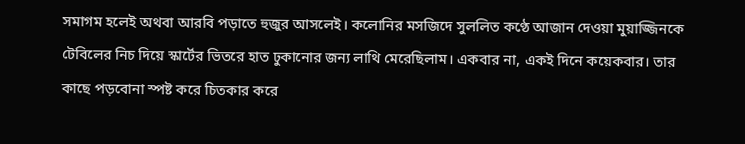সমাগম হলেই অথবা আরবি পড়াতে হুজুর আসলেই। কলোনির মসজিদে সুললিত কণ্ঠে আজান দেওয়া মুয়াজ্জিনকে টেবিলের নিচ দিয়ে স্কার্টের ভিতরে হাত ঢুকানোর জন্য লাথি মেরেছিলাম। একবার না, একই দিনে কয়েকবার। তার কাছে পড়বোনা স্পষ্ট করে চিতকার করে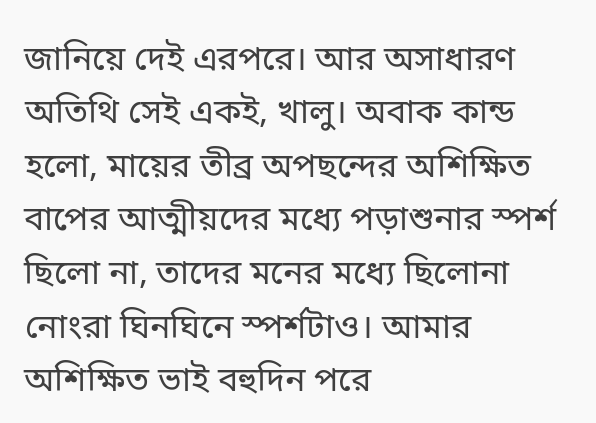জানিয়ে দেই এরপরে। আর অসাধারণ অতিথি সেই একই, খালু। অবাক কান্ড হলো, মায়ের তীব্র অপছন্দের অশিক্ষিত বাপের আত্মীয়দের মধ্যে পড়াশুনার স্পর্শ ছিলো না, তাদের মনের মধ্যে ছিলোনা নোংরা ঘিনঘিনে স্পর্শটাও। আমার অশিক্ষিত ভাই বহুদিন পরে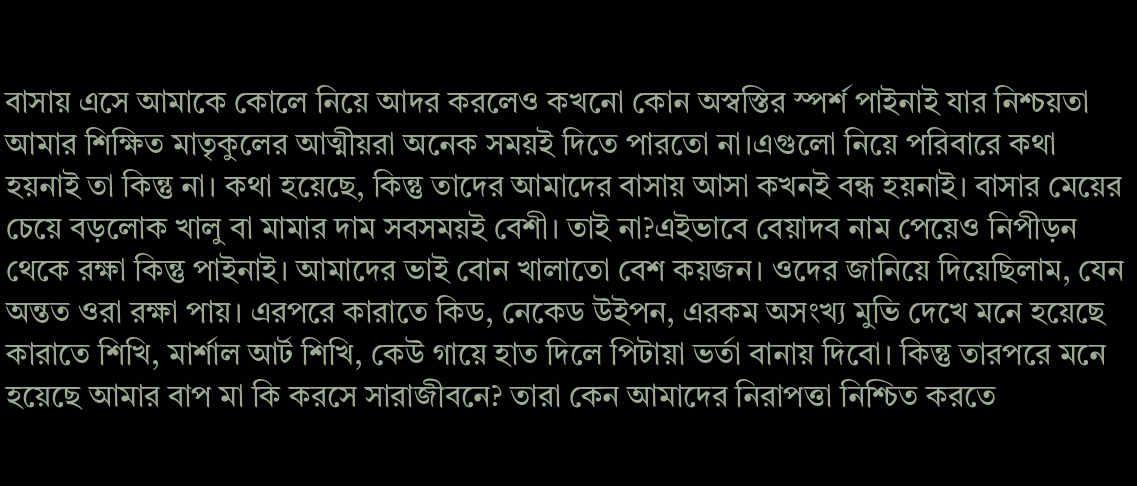বাসায় এসে আমাকে কোলে নিয়ে আদর করলেও কখনো কোন অস্বস্তির স্পর্শ পাইনাই যার নিশ্চয়তা আমার শিক্ষিত মাতৃকুলের আত্মীয়রা অনেক সময়ই দিতে পারতো না।এগুলো নিয়ে পরিবারে কথা হয়নাই তা কিন্তু না। কথা হয়েছে, কিন্তু তাদের আমাদের বাসায় আসা কখনই বন্ধ হয়নাই। বাসার মেয়ের চেয়ে বড়লোক খালু বা মামার দাম সবসময়ই বেশী। তাই না?এইভাবে বেয়াদব নাম পেয়েও নিপীড়ন থেকে রক্ষা কিন্তু পাইনাই। আমাদের ভাই বোন খালাতো বেশ কয়জন। ওদের জানিয়ে দিয়েছিলাম, যেন অন্তত ওরা রক্ষা পায়। এরপরে কারাতে কিড, নেকেড উইপন, এরকম অসংখ্য মুভি দেখে মনে হয়েছে কারাতে শিখি, মার্শাল আর্ট শিখি, কেউ গায়ে হাত দিলে পিটায়া ভর্তা বানায় দিবো। কিন্তু তারপরে মনে হয়েছে আমার বাপ মা কি করসে সারাজীবনে? তারা কেন আমাদের নিরাপত্তা নিশ্চিত করতে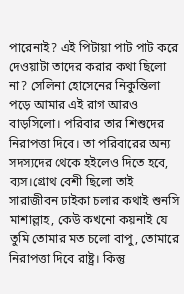পারেনাই? এই পিটায়া পাট পাট করে দেওয়াটা তাদের করার কথা ছিলো না? সেলিনা হোসেনের নিকুন্তিলা পড়ে আমার এই রাগ আরও বাড়সিলো। পরিবার তার শিশুদের নিরাপত্তা দিবে। তা পরিবারের অন্য সদস্যদের থেকে হইলেও দিতে হবে, ব্যস।গ্রোথ বেশী ছিলো তাই সারাজীবন ঢাইকা চলার কথাই শুনসি মাশাল্লাহ, কেউ কখনো কয়নাই যে তুমি তোমার মত চলো বাপু, তোমারে নিরাপত্তা দিবে রাষ্ট্র। কিন্তু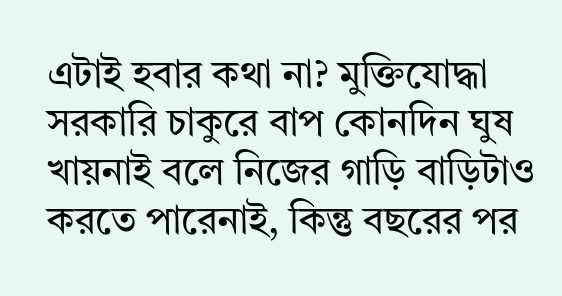এটাই হবার কথা না? মুক্তিযোদ্ধা সরকারি চাকুরে বাপ কোনদিন ঘুষ খায়নাই বলে নিজের গাড়ি বাড়িটাও করতে পারেনাই, কিন্তু বছরের পর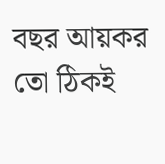বছর আয়কর তো ঠিকই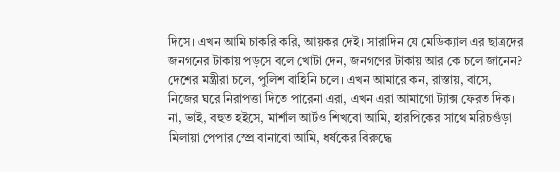দিসে। এখন আমি চাকরি করি, আয়কর দেই। সারাদিন যে মেডিক্যাল এর ছাত্রদের জনগনের টাকায় পড়সে বলে খোটা দেন, জনগণের টাকায় আর কে চলে জানেন? দেশের মন্ত্রীরা চলে, পুলিশ বাহিনি চলে। এখন আমারে কন, রাস্তায়, বাসে, নিজের ঘরে নিরাপত্তা দিতে পারেনা এরা, এখন এরা আমাগো ট্যাক্স ফেরত দিক। না, ভাই, বহুত হইসে, মার্শাল আর্টও শিখবো আমি, হারপিকের সাথে মরিচগুঁড়া মিলায়া পেপার স্প্রে বানাবো আমি, ধর্ষকের বিরুদ্ধে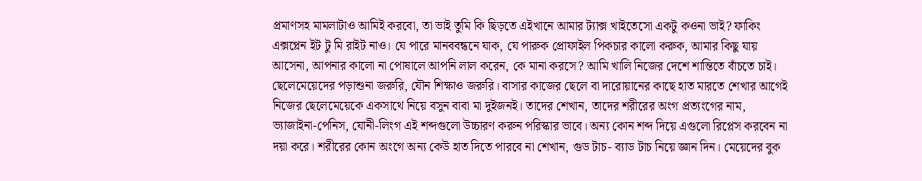প্রমাণসহ মামলাটাও আমিই করবো, তা ভাই তুমি কি ছিড়তে এইখানে আমার ট্যাক্স খাইতেসো একটু কওনা ভাই? ফাকিং এক্সপ্লেন ইট টু মি রাইট নাও। যে পারে মানববন্ধনে যাক, যে পারুক প্রোফাইল পিকচার কালো করুক, আমার কিছু যায় আসেনা, আপনার কালো না পোষালে আপনি লাল করেন, কে মানা করসে? আমি খালি নিজের দেশে শান্তিতে বাঁচতে চাই। ছেলেমেয়েদের পড়াশুনা জরুরি, যৌন শিক্ষাও জরুরি। বাসার কাজের ছেলে বা দারোয়ানের কাছে হাত মারতে শেখার আগেই নিজের ছেলেমেয়েকে একসাথে নিয়ে বসুন বাবা মা দুইজনই। তাদের শেখান, তাদের শরীরের অংগ প্রত্যংগের নাম, ভ্যাজাইনা-পেনিস, যোনী-লিংগ এই শব্দগুলো উচ্চারণ করুন পরিস্কার ভাবে। অন্য কোন শব্দ দিয়ে এগুলো রিপ্লেস করবেন না দয়া করে। শরীরের কোন অংগে অন্য কেউ হাত দিতে পারবে না শেখান, গুড টাচ- ব্যাড টাচ নিয়ে জ্ঞান দিন। মেয়েদের বুক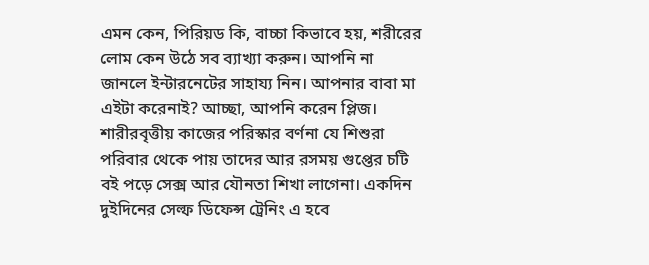এমন কেন, পিরিয়ড কি, বাচ্চা কিভাবে হয়, শরীরের লোম কেন উঠে সব ব্যাখ্যা করুন। আপনি না জানলে ইন্টারনেটের সাহায্য নিন। আপনার বাবা মা এইটা করেনাই? আচ্ছা, আপনি করেন প্লিজ। শারীরবৃত্তীয় কাজের পরিস্কার বর্ণনা যে শিশুরা পরিবার থেকে পায় তাদের আর রসময় গুপ্তের চটি বই পড়ে সেক্স আর যৌনতা শিখা লাগেনা। একদিন দুইদিনের সেল্ফ ডিফেন্স ট্রেনিং এ হবে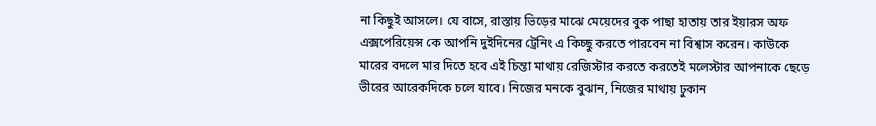না কিছুই আসলে। যে বাসে, রাস্তায় ভিড়ের মাঝে মেয়েদের বুক পাছা হাতায় তার ইয়ারস অফ এক্সপেরিয়েন্স কে আপনি দুইদিনের ট্রেনিং এ কিচ্ছু করতে পারবেন না বিশ্বাস করেন। কাউকে মারের বদলে মার দিতে হবে এই চিন্তা মাথায় রেজিস্টার করতে করতেই মলেস্টার আপনাকে ছেড়ে ভীরের আরেকদিকে চলে যাবে। নিজের মনকে বুঝান, নিজের মাথায় ঢুকান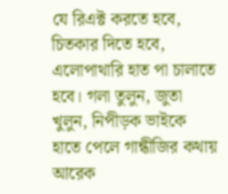যে রিএক্ট করতে হবে, চিতকার দিতে হবে, এলোপাথারি হাত পা চালাতে হবে। গলা তুলুন, জুতা খুলুন, নিপীড়ক ভাইকে হাতে পেলে গান্ধীজির কথায় আরেক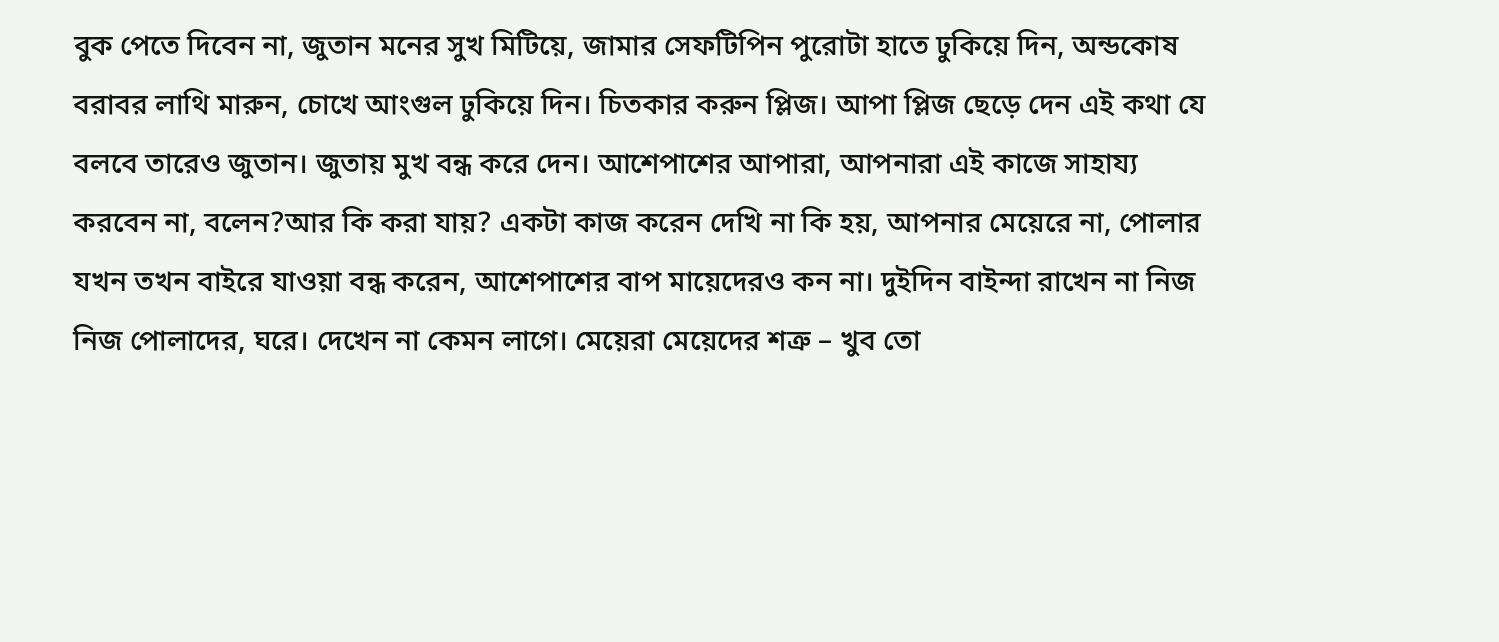বুক পেতে দিবেন না, জুতান মনের সুখ মিটিয়ে, জামার সেফটিপিন পুরোটা হাতে ঢুকিয়ে দিন, অন্ডকোষ বরাবর লাথি মারুন, চোখে আংগুল ঢুকিয়ে দিন। চিতকার করুন প্লিজ। আপা প্লিজ ছেড়ে দেন এই কথা যে বলবে তারেও জুতান। জুতায় মুখ বন্ধ করে দেন। আশেপাশের আপারা, আপনারা এই কাজে সাহায্য করবেন না, বলেন?আর কি করা যায়? একটা কাজ করেন দেখি না কি হয়, আপনার মেয়েরে না, পোলার যখন তখন বাইরে যাওয়া বন্ধ করেন, আশেপাশের বাপ মায়েদেরও কন না। দুইদিন বাইন্দা রাখেন না নিজ নিজ পোলাদের, ঘরে। দেখেন না কেমন লাগে। মেয়েরা মেয়েদের শত্রু – খুব তো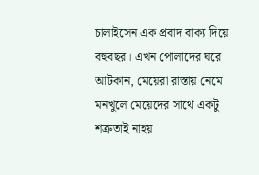চালাইসেন এক প্রবাদ বাক্য দিয়ে বহুবছর। এখন পোলাদের ঘরে আটকান, মেয়েরা রাস্তায় নেমে মনখুলে মেয়েদের সাথে একটু শত্রুতাই নাহয়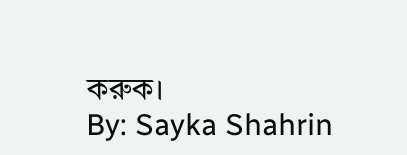করুক।
By: Sayka Shahrin